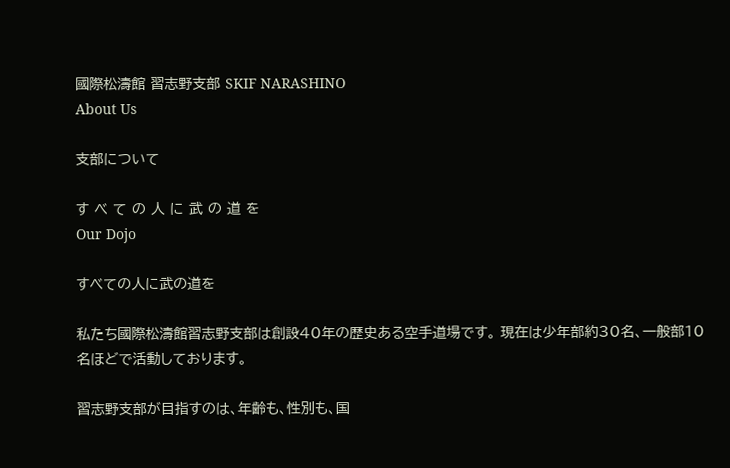國際松濤館 習志野支部 SKIF NARASHINO
About Us

支部について

す べ て の 人 に 武 の 道 を
Our Dojo

すべての人に武の道を

私たち國際松濤館習志野支部は創設40年の歴史ある空手道場です。 現在は少年部約30名、一般部10名ほどで活動しております。

習志野支部が目指すのは、年齢も、性別も、国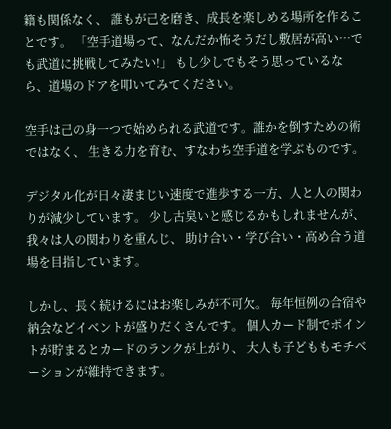籍も関係なく、 誰もが己を磨き、成長を楽しめる場所を作ることです。 「空手道場って、なんだか怖そうだし敷居が高い…でも武道に挑戦してみたい!」 もし少しでもそう思っているなら、道場のドアを叩いてみてください。

空手は己の身一つで始められる武道です。誰かを倒すための術ではなく、 生きる力を育む、すなわち空手道を学ぶものです。

デジタル化が日々凄まじい速度で進歩する一方、人と人の関わりが減少しています。 少し古臭いと感じるかもしれませんが、我々は人の関わりを重んじ、 助け合い・学び合い・高め合う道場を目指しています。

しかし、長く続けるにはお楽しみが不可欠。 毎年恒例の合宿や納会などイベントが盛りだくさんです。 個人カード制でポイントが貯まるとカードのランクが上がり、 大人も子どももモチベーションが維持できます。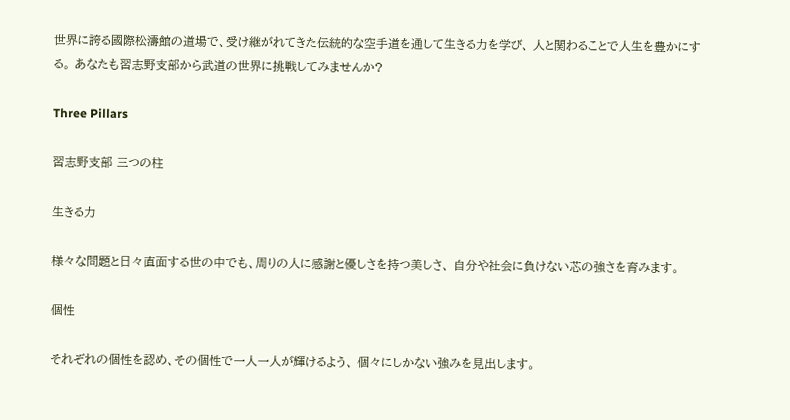世界に誇る國際松濤館の道場で、受け継がれてきた伝統的な空手道を通して生きる力を学び、 人と関わることで人生を豊かにする。 あなたも習志野支部から武道の世界に挑戦してみませんか?

Three Pillars

習志野支部 三つの柱

生きる力

様々な問題と日々直面する世の中でも、周りの人に感謝と優しさを持つ美しさ、 自分や社会に負けない芯の強さを育みます。

個性

それぞれの個性を認め、その個性で一人一人が輝けるよう、 個々にしかない強みを見出します。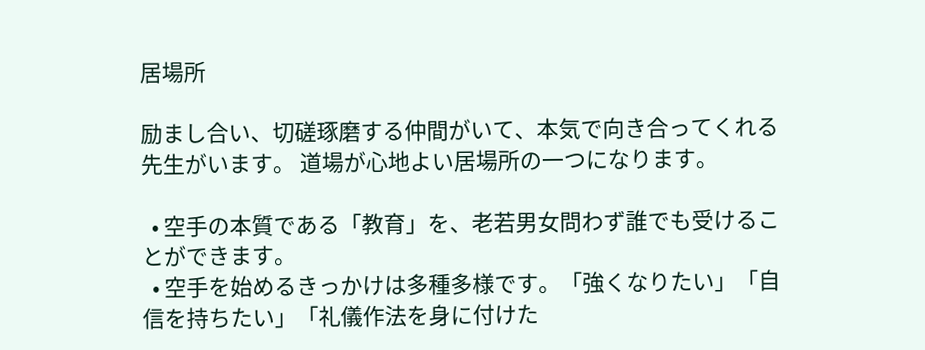居場所

励まし合い、切磋琢磨する仲間がいて、本気で向き合ってくれる先生がいます。 道場が心地よい居場所の一つになります。

  • 空手の本質である「教育」を、老若男女問わず誰でも受けることができます。
  • 空手を始めるきっかけは多種多様です。「強くなりたい」「自信を持ちたい」「礼儀作法を身に付けた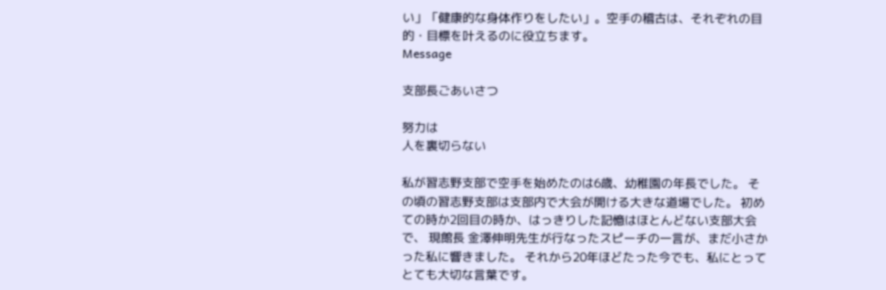い」「健康的な身体作りをしたい」。空手の稽古は、それぞれの目的・目標を叶えるのに役立ちます。
Message

支部長ごあいさつ

努力は
人を裏切らない

私が習志野支部で空手を始めたのは6歳、幼稚園の年長でした。 その頃の習志野支部は支部内で大会が開ける大きな道場でした。 初めての時か2回目の時か、はっきりした記憶はほとんどない支部大会で、 現館長 金澤伸明先生が行なったスピーチの一言が、まだ小さかった私に響きました。 それから20年ほどたった今でも、私にとってとても大切な言葉です。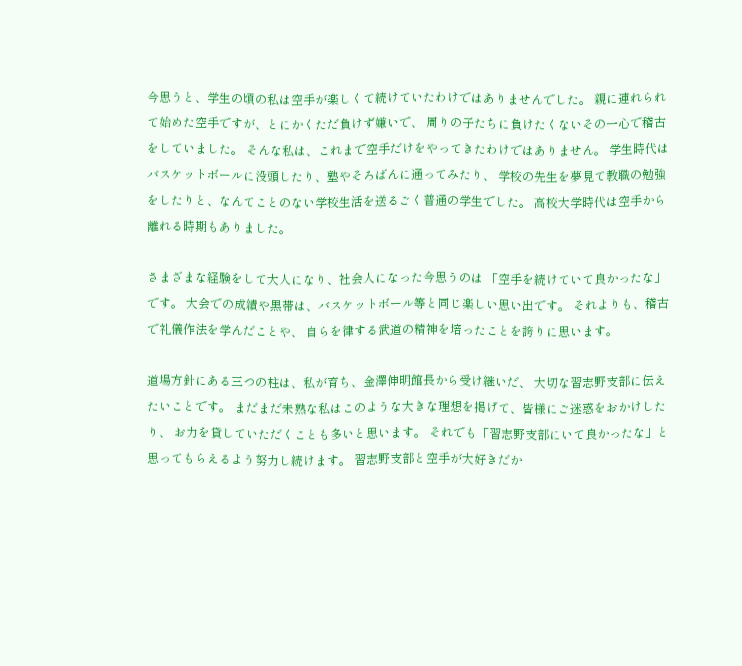今思うと、学生の頃の私は空手が楽しくて続けていたわけではありませんでした。 親に連れられて始めた空手ですが、とにかくただ負けず嫌いで、 周りの子たちに負けたくないその一心で稽古をしていました。 そんな私は、これまで空手だけをやってきたわけではありません。 学生時代はバスケットボールに没頭したり、塾やそろばんに通ってみたり、 学校の先生を夢見て教職の勉強をしたりと、なんてことのない学校生活を送るごく普通の学生でした。 高校大学時代は空手から離れる時期もありました。

さまざまな経験をして大人になり、社会人になった今思うのは 「空手を続けていて良かったな」です。 大会での成績や黒帯は、バスケットボール等と同じ楽しい思い出です。 それよりも、稽古で礼儀作法を学んだことや、 自らを律する武道の精神を培ったことを誇りに思います。

道場方針にある三つの柱は、私が育ち、金澤伸明館長から受け継いだ、 大切な習志野支部に伝えたいことです。 まだまだ未熟な私はこのような大きな理想を掲げて、皆様にご迷惑をおかけしたり、 お力を貸していただくことも多いと思います。 それでも「習志野支部にいて良かったな」と思ってもらえるよう努力し続けます。 習志野支部と空手が大好きだか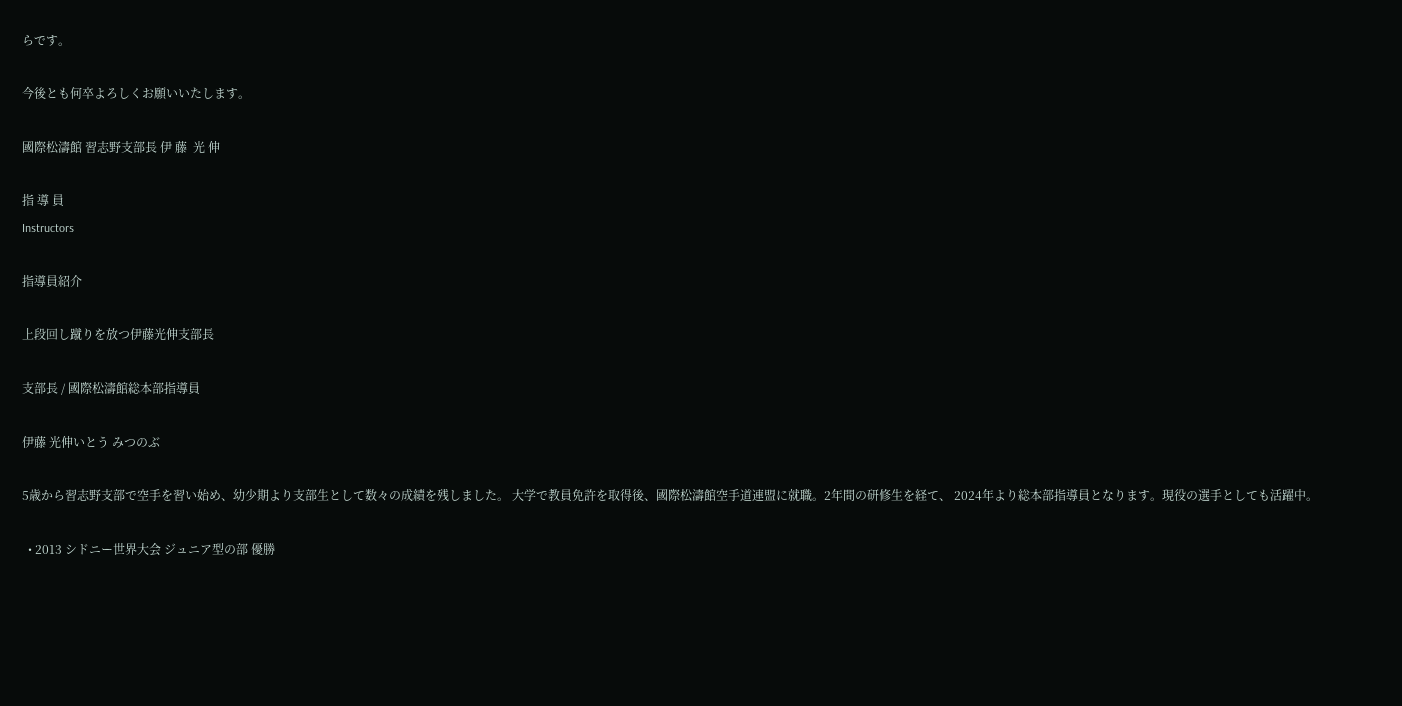らです。

今後とも何卒よろしくお願いいたします。

國際松濤館 習志野支部長 伊 藤  光 伸

指 導 員
Instructors

指導員紹介

上段回し蹴りを放つ伊藤光伸支部長

支部長 / 國際松濤館総本部指導員

伊藤 光伸いとう みつのぶ

5歳から習志野支部で空手を習い始め、幼少期より支部生として数々の成績を残しました。 大学で教員免許を取得後、國際松濤館空手道連盟に就職。2年間の研修生を経て、 2024年より総本部指導員となります。現役の選手としても活躍中。

  • 2013 シドニー世界大会 ジュニア型の部 優勝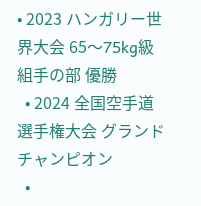• 2023 ハンガリー世界大会 65〜75kg級 組手の部 優勝
  • 2024 全国空手道選手権大会 グランドチャンピオン
  •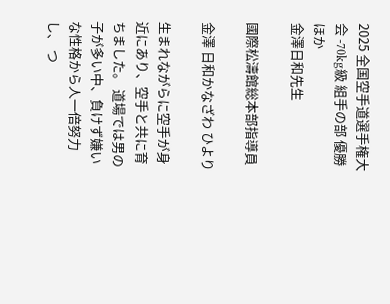2025 全国空手道選手権大会 -70kg級 組手の部 優勝 ほか
金澤日和先生

國際松濤館総本部指導員

金澤 日和かなざわ ひより

生まれながらに空手が身近にあり、空手と共に育ちました。 道場では男の子が多い中、負けず嫌いな性格から人一倍努力し、 つ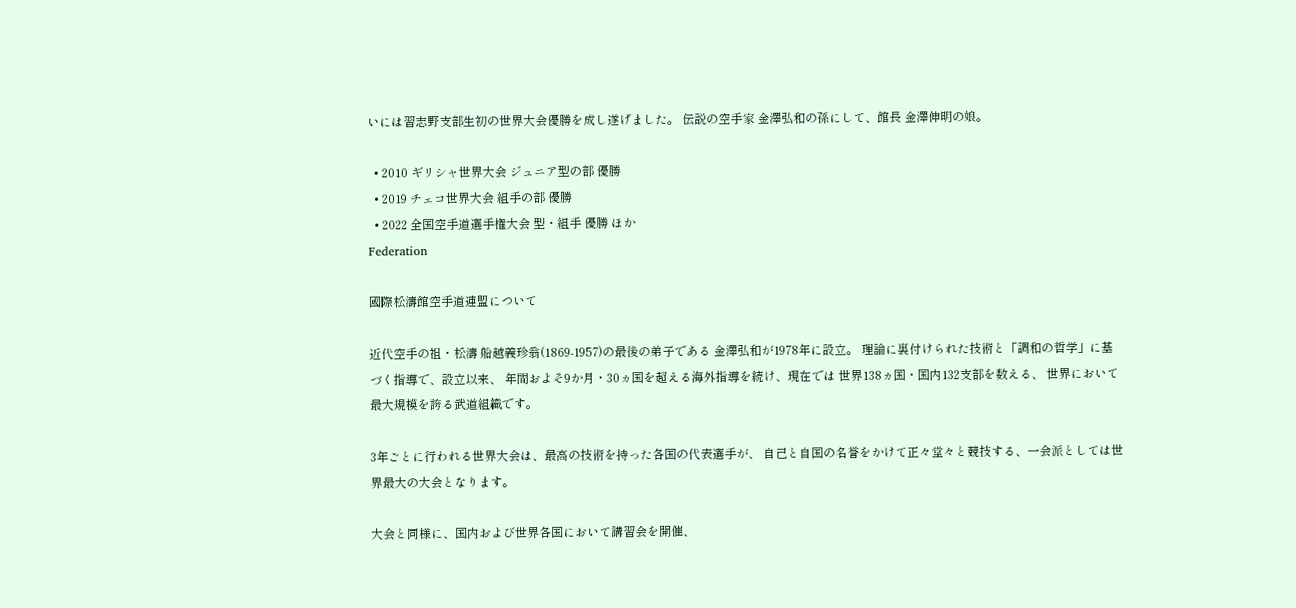いには習志野支部生初の世界大会優勝を成し遂げました。 伝説の空手家 金澤弘和の孫にして、館長 金澤伸明の娘。

  • 2010 ギリシャ世界大会 ジュニア型の部 優勝
  • 2019 チェコ世界大会 組手の部 優勝
  • 2022 全国空手道選手権大会 型・組手 優勝 ほか
Federation

國際松濤館空手道連盟について

近代空手の祖・松濤 船越義珍翁(1869-1957)の最後の弟子である 金澤弘和が1978年に設立。 理論に裏付けられた技術と「調和の哲学」に基づく指導で、設立以来、 年間およそ9か月・30ヵ国を超える海外指導を続け、現在では 世界138ヵ国・国内132支部を数える、 世界において最大規模を誇る武道組織です。

3年ごとに行われる世界大会は、最高の技術を持った各国の代表選手が、 自己と自国の名誉をかけて正々堂々と競技する、一会派としては世界最大の大会となります。

大会と同様に、国内および世界各国において講習会を開催、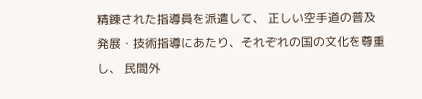精錬された指導員を派遣して、 正しい空手道の普及発展・技術指導にあたり、それぞれの国の文化を尊重し、 民間外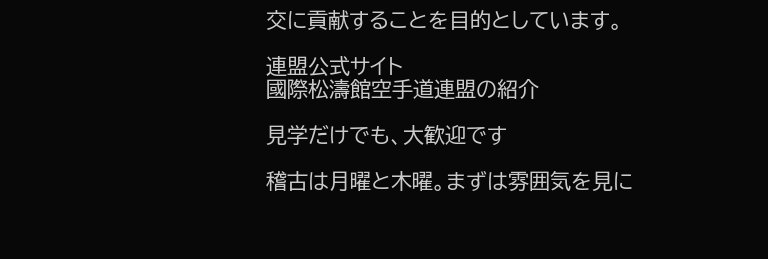交に貢献することを目的としています。

連盟公式サイト
國際松濤館空手道連盟の紹介

見学だけでも、大歓迎です

稽古は月曜と木曜。まずは雰囲気を見に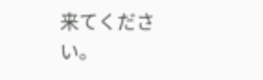来てください。